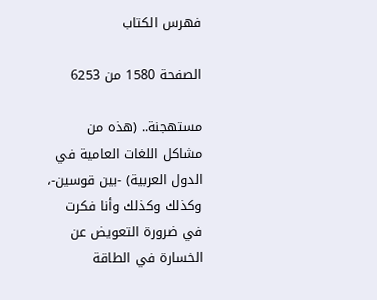فهرس الكتاب

الصفحة 1580 من 6253

مستهجنة.. (هذه من مشاكل اللغات العامية في الدول العربية) -بين قوسين-، وكذلك وكذلك وأنا فكرت في ضرورة التعويض عن الخسارة في الطاقة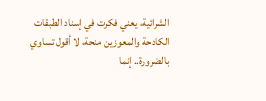الشرائية، يعني فكرت في إسناد الطبقات الكادحة والمعوزين منحة، لا أقول تساوي بالضرورة.. إنما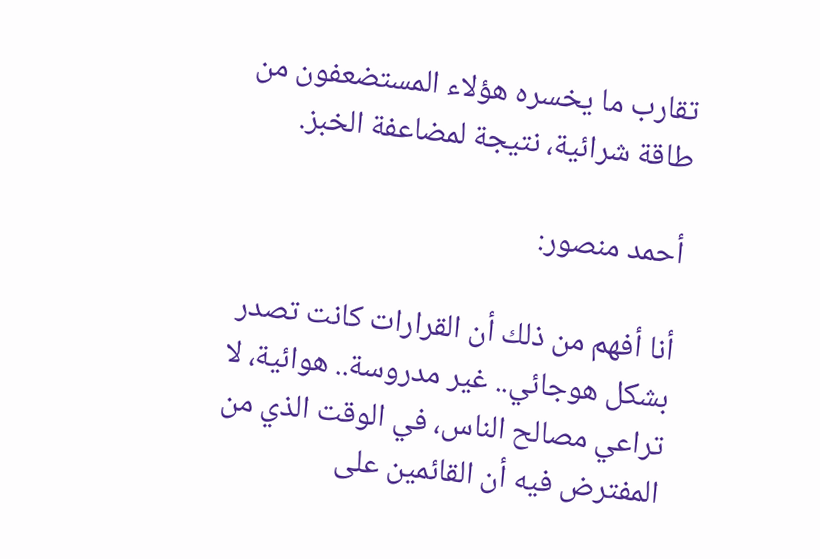تقارب ما يخسره هؤلاء المستضعفون من طاقة شرائية، نتيجة لمضاعفة الخبز.

أحمد منصور:

أنا أفهم من ذلك أن القرارات كانت تصدر بشكل هوجائي.. غير مدروسة.. هوائية، لا تراعي مصالح الناس، في الوقت الذي من المفترض فيه أن القائمين على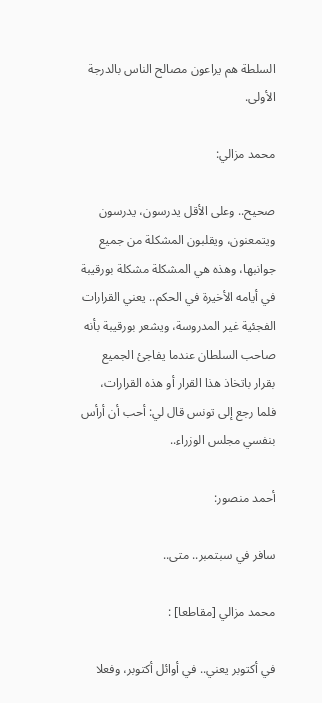السلطة هم يراعون مصالح الناس بالدرجة الأولى.

محمد مزالي:

صحيح.. وعلى الأقل يدرسون، يدرسون ويتمعنون، ويقلبون المشكلة من جميع جوانبها، وهذه هي المشكلة مشكلة بورقيبة في أيامه الأخيرة في الحكم.. يعني القرارات الفجئية غير المدروسة، ويشعر بورقيبة بأنه صاحب السلطان عندما يفاجئ الجميع بقرار باتخاذ هذا القرار أو هذه القرارات، فلما رجع إلى تونس قال لي: أحب أن أرأس بنفسي مجلس الوزراء..

أحمد منصور:

سافر في سبتمبر.. متى..

محمد مزالي [مقاطعا] :

في أكتوبر يعني.. في أوائل أكتوبر، وفعلا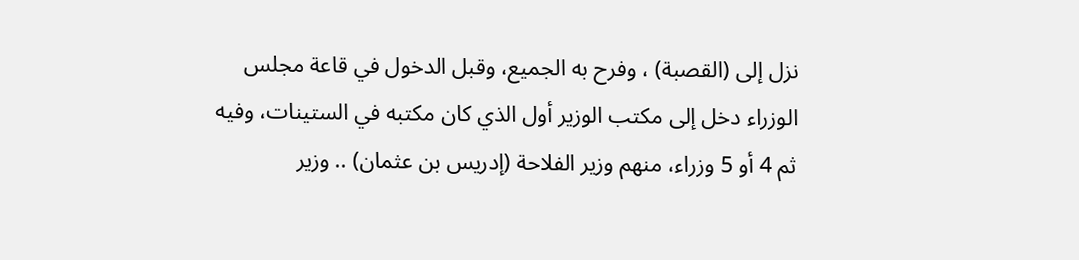نزل إلى (القصبة) ، وفرح به الجميع، وقبل الدخول في قاعة مجلس الوزراء دخل إلى مكتب الوزير أول الذي كان مكتبه في الستينات، وفيه ثم 4 أو 5 وزراء، منهم وزير الفلاحة (إدريس بن عثمان) .. وزير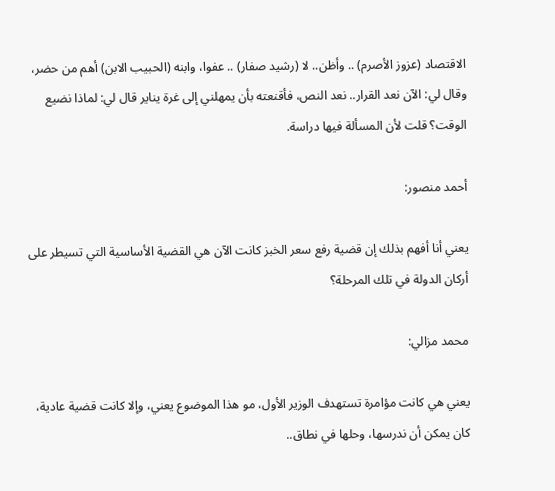الاقتصاد (عزوز الأصرم) .. وأظن.. لا (رشيد صفار) .. عفوا، وابنه (الحبيب الابن) أهم من حضر، وقال لي: الآن نعد القرار.. نعد النص، فأقنعته بأن يمهلني إلى غرة يناير قال لي: لماذا نضيع الوقت؟ قلت لأن المسألة فيها دراسة.

أحمد منصور:

يعني أنا أفهم بذلك إن قضية رفع سعر الخبز كانت الآن هي القضية الأساسية التي تسيطر على أركان الدولة في تلك المرحلة؟

محمد مزالي:

يعني هي كانت مؤامرة تستهدف الوزير الأول، مو هذا الموضوع يعني، وإلا كانت قضية عادية، كان يمكن أن ندرسها، وحلها في نطاق..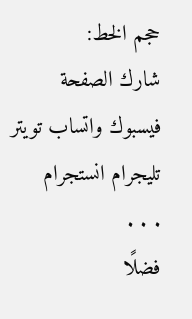حجم الخط:
شارك الصفحة
فيسبوك واتساب تويتر تليجرام انستجرام
. . .
فضلًا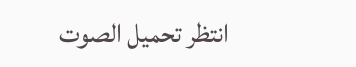انتظر تحميل الصوت